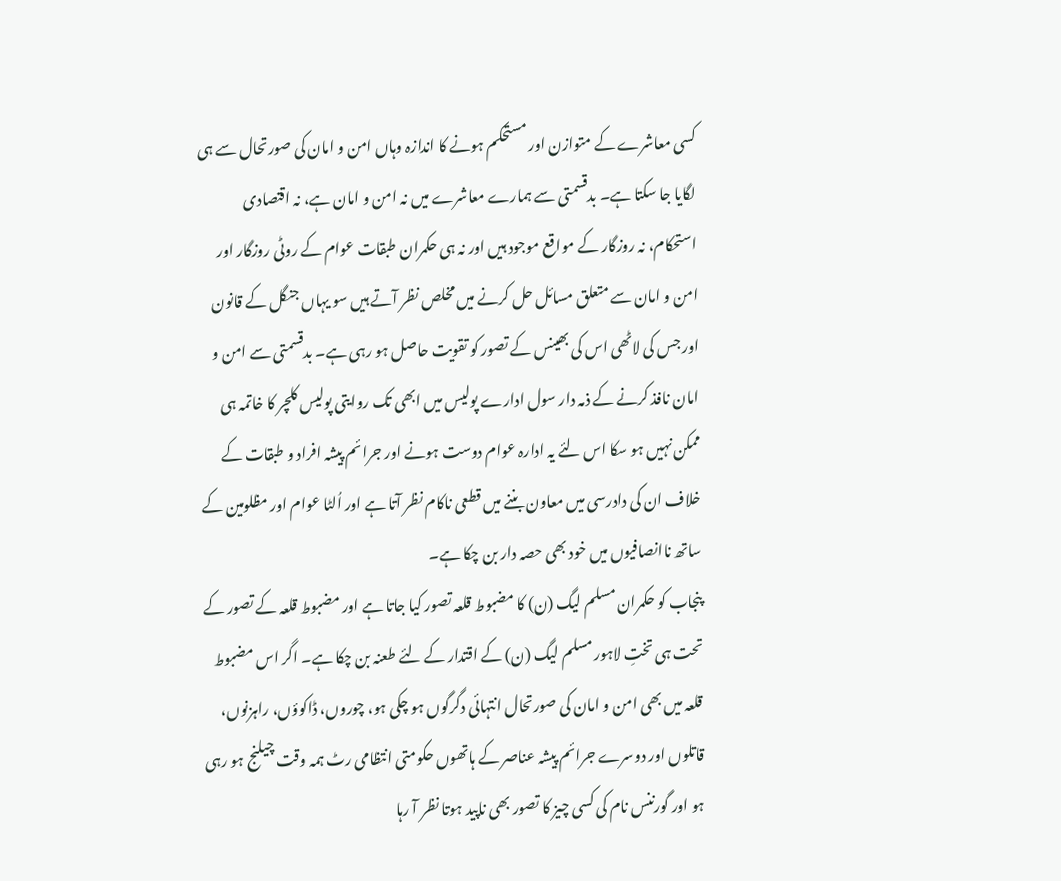کسی معاشرے کے متوازن اور مستحکم ہونے کا اندازہ وہاں امن و امان کی صورتحال سے ہی لگایا جا سکتا ہے۔ بدقسمتی سے ہمارے معاشرے میں نہ امن و امان ہے، نہ اقتصادی استحکام، نہ روزگار کے مواقع موجود ہیں اور نہ ہی حکمران طبقات عوام کے روٹی روزگار اور امن و امان سے متعلق مسائل حل کرنے میں مخلص نظر آتے ہیں سو یہاں جنگل کے قانون اور جس کی لاٹھی اس کی بھینس کے تصور کو تقویت حاصل ہو رہی ہے۔ بدقسمتی سے امن و امان نافذ کرنے کے ذمہ دار سول ادارے پولیس میں ابھی تک روایتی پولیس کلچر کا خاتمہ ہی ممکن نہیں ہو سکا اس لئے یہ ادارہ عوام دوست ہونے اور جرائم پیشہ افراد و طبقات کے خلاف ان کی دادرسی میں معاون بننے میں قطعی ناکام نظر آتا ہے اور اُلٹا عوام اور مظلومین کے ساتھ ناانصافیوں میں خود بھی حصہ دار بن چکا ہے۔
پنجاب کو حکمران مسلم لیگ (ن) کا مضبوط قلعہ تصور کیا جاتا ہے اور مضبوط قلعہ کے تصور کے تحت ہی تختِ لاہور مسلم لیگ (ن) کے اقتدار کے لئے طعنہ بن چکا ہے۔ اگر اس مضبوط قلعہ میں بھی امن و امان کی صورتحال انتہائی دگرگوں ہو چکی ہو، چوروں، ڈاکوؤں، راہزنوں، قاتلوں اور دوسرے جرائم پیشہ عناصر کے ہاتھوں حکومتی انتظامی رٹ ہمہ وقت چیلنج ہو رہی ہو اور گورننس نام کی کسی چیز کا تصور بھی ناپید ہوتا نظر آ رہا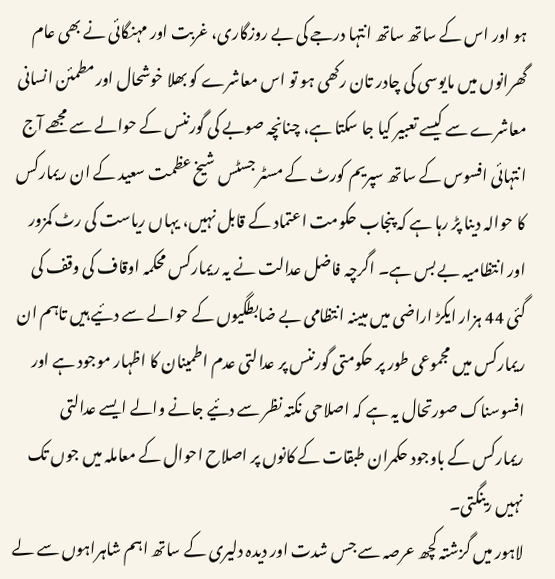ہو اور اس کے ساتھ ساتھ انتہا درجے کی بے روزگاری، غربت اور مہنگائی نے بھی عام گھرانوں میں مایوسی کی چادر تان رکھی ہو تو اس معاشرے کو بھلا خوشحال اور مطمئن انسانی معاشرے سے کیسے تعبیر کیا جا سکتا ہے، چنانچہ صوبے کی گورننس کے حوالے سے مجھے آج انتہائی افسوس کے ساتھ سپریم کورٹ کے مسٹر جسٹس شیخ عظمت سعید کے ان ریمارکس کا حوالہ دینا پڑ رہا ہے کہ پنجاب حکومت اعتماد کے قابل نہیں، یہاں ریاست کی رٹ کمزور اور انتظامیہ بے بس ہے۔ اگرچہ فاضل عدالت نے یہ ریمارکس محکمہ اوقاف کی وقف کی گئی 44 ہزار ایکڑ اراضی میں مبینہ انتظامی بے ضابطگیوں کے حوالے سے دئیے ہیں تاہم ان ریمارکس میں مجموعی طور پر حکومتی گورننس پر عدالتی عدم اطمینان کا اظہار موجود ہے اور افسوسناک صورتحال یہ ہے کہ اصلاحی نکتہ نظر سے دئیے جانے والے ایسے عدالتی ریمارکس کے باوجود حکمران طبقات کے کانوں پر اصلاح احوال کے معاملہ میں جوں تک نہیں رینگتی۔
لاہور میں گزشتہ کچھ عرصہ سے جس شدت اور دیدہ دلیری کے ساتھ اہم شاہراہوں سے لے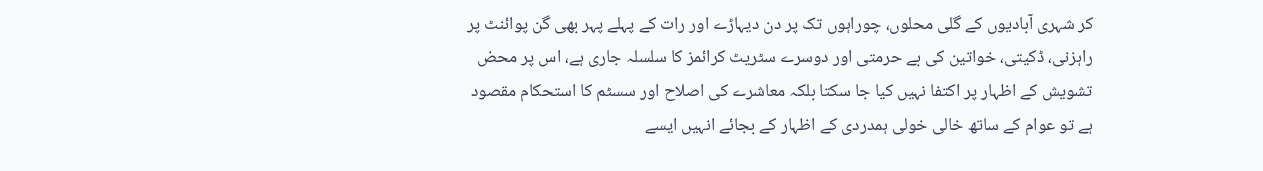کر شہری آبادیوں کے گلی محلوں، چوراہوں تک پر دن دیہاڑے اور رات کے پہلے پہر بھی گن پوائنٹ پر راہزنی، ڈکیتی، خواتین کی بے حرمتی اور دوسرے سٹریٹ کرائمز کا سلسلہ جاری ہے، اس پر محض تشویش کے اظہار پر اکتفا نہیں کیا جا سکتا بلکہ معاشرے کی اصلاح اور سسٹم کا استحکام مقصود ہے تو عوام کے ساتھ خالی خولی ہمدردی کے اظہار کے بجائے انہیں ایسے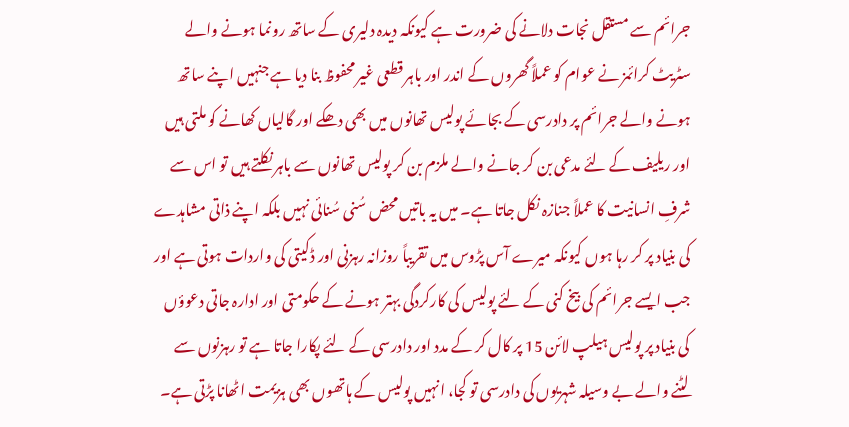جرائم سے مستقل نجات دلانے کی ضرورت ہے کیونکہ دیدہ دلیری کے ساتھ رونما ہونے والے سٹریٹ کرائمز نے عوام کو عملاً گھروں کے اندر اور باہر قطعی غیر محفوظ بنا دیا ہے جنہیں اپنے ساتھ ہونے والے جرائم پر دادرسی کے بجائے پولیس تھانوں میں بھی دھکے اور گالیاں کھانے کو ملتی ہیں اور ریلیف کے لئے مدعی بن کر جانے والے ملزم بن کر پولیس تھانوں سے باہر نکلتے ہیں تو اس سے شرفِ انسانیت کا عملاً جنازہ نکل جاتا ہے۔ میں یہ باتیں محض سُنی سُنائی نہیں بلکہ اپنے ذاتی مشاہدے کی بنیاد پر کر رہا ہوں کیونکہ میرے آس پڑوس میں تقریباً روزانہ رہزنی اور ڈکیتی کی واردات ہوتی ہے اور جب ایسے جرائم کی بیخ کنی کے لئے پولیس کی کارکردگی بہتر ہونے کے حکومتی اور ادارہ جاتی دعوؤں کی بنیاد پر پولیس ہیلپ لائن 15 پر کال کر کے مدد اور دادرسی کے لئے پکارا جاتا ہے تو رہزنوں سے لٹنے والے بے وسیلہ شہریوں کی دادرسی تو کجا، انہیں پولیس کے ہاتھوں بھی ہزیمت اٹھانا پڑتی ہے۔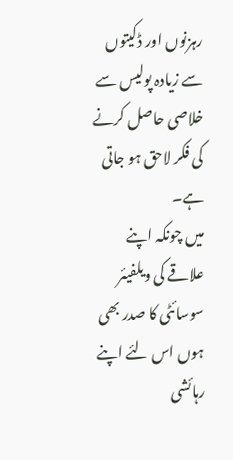رہزنوں اور ڈکیتوں سے زیادہ پولیس سے خلاصی حاصل کرنے کی فکر لاحق ہو جاتی ہے۔
میں چونکہ اپنے علاقے کی ویلفیئر سوسائٹی کا صدر بھی ہوں اس لئے اپنے رہائشی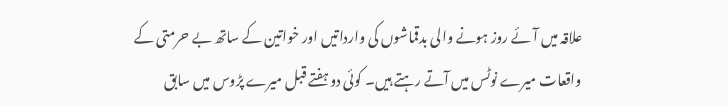علاقہ میں آئے روز ہونے والی بدقماشوں کی وارداتیں اور خواتین کے ساتھ بے حرمتی کے واقعات میرے نوٹس میں آتے رہتے ہیں۔ کوئی دو ہفتے قبل میرے پڑوس میں سابق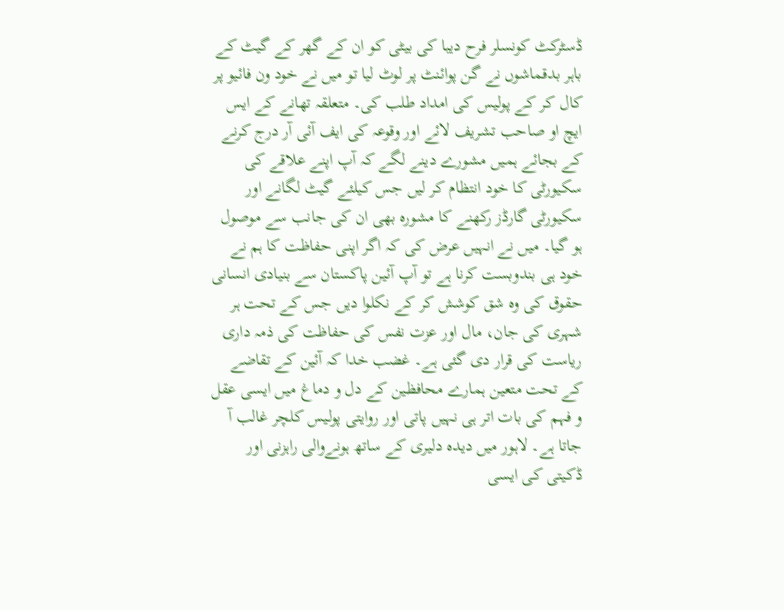ڈسٹرکٹ کونسلر فرح دیبا کی بیٹی کو ان کے گھر کے گیٹ کے باہر بدقماشوں نے گن پوائنٹ پر لوٹ لیا تو میں نے خود ون فائیو پر کال کر کے پولیس کی امداد طلب کی۔ متعلقہ تھانے کے ایس ایچ او صاحب تشریف لائے اور وقوعہ کی ایف آئی آر درج کرنے کے بجائے ہمیں مشورے دینے لگے کہ آپ اپنے علاقے کی سکیورٹی کا خود انتظام کر لیں جس کیلئے گیٹ لگانے اور سکیورٹی گارڈز رکھنے کا مشورہ بھی ان کی جانب سے موصول ہو گیا۔ میں نے انہیں عرض کی کہ اگر اپنی حفاظت کا ہم نے خود ہی بندوبست کرنا ہے تو آپ آئین پاکستان سے بنیادی انسانی حقوق کی وہ شق کوشش کر کے نکلوا دیں جس کے تحت ہر شہری کی جان، مال اور عزت نفس کی حفاظت کی ذمہ داری ریاست کی قرار دی گئی ہے۔ غضب خدا کہ آئین کے تقاضے کے تحت متعین ہمارے محافظین کے دل و دماغ میں ایسی عقل و فہم کی بات اتر ہی نہیں پاتی اور روایتی پولیس کلچر غالب آ جاتا ہے۔ لاہور میں دیدہ دلیری کے ساتھ ہونےوالی راہزنی اور ڈکیتی کی ایسی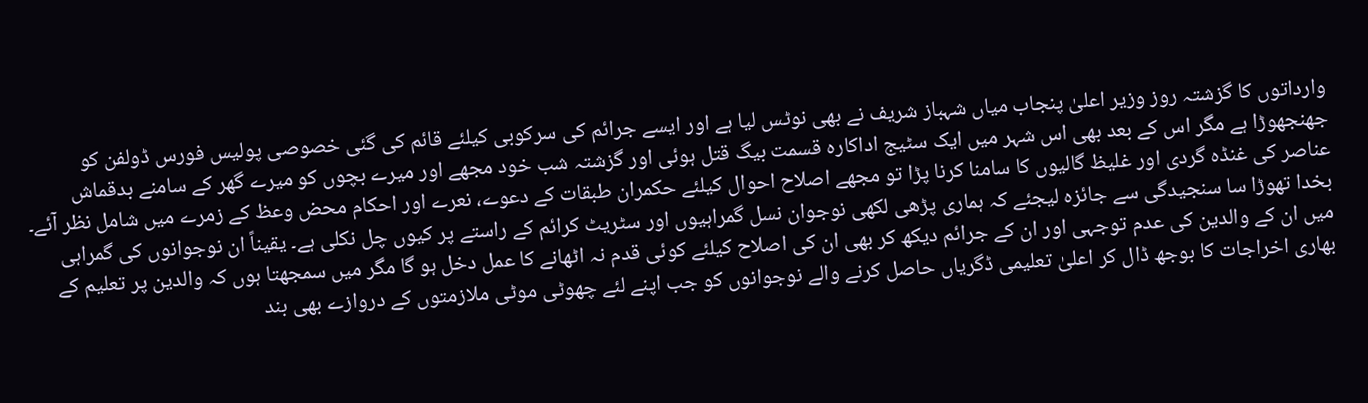وارداتوں کا گزشتہ روز وزیر اعلیٰ پنجاب میاں شہباز شریف نے بھی نوٹس لیا ہے اور ایسے جرائم کی سرکوبی کیلئے قائم کی گئی خصوصی پولیس فورس ڈولفن کو جھنجھوڑا ہے مگر اس کے بعد بھی اس شہر میں ایک سٹیج اداکارہ قسمت بیگ قتل ہوئی اور گزشتہ شب خود مجھے اور میرے بچوں کو میرے گھر کے سامنے بدقماش عناصر کی غنڈہ گردی اور غلیظ گالیوں کا سامنا کرنا پڑا تو مجھے اصلاح احوال کیلئے حکمران طبقات کے دعوے، نعرے اور احکام محض وعظ کے زمرے میں شامل نظر آئے۔
بخدا تھوڑا سا سنجیدگی سے جائزہ لیجئے کہ ہماری پڑھی لکھی نوجوان نسل گمراہیوں اور سٹریٹ کرائم کے راستے پر کیوں چل نکلی ہے۔ یقیناً ان نوجوانوں کی گمراہی میں ان کے والدین کی عدم توجہی اور ان کے جرائم دیکھ کر بھی ان کی اصلاح کیلئے کوئی قدم نہ اٹھانے کا عمل دخل ہو گا مگر میں سمجھتا ہوں کہ والدین پر تعلیم کے بھاری اخراجات کا بوجھ ڈال کر اعلیٰ تعلیمی ڈگریاں حاصل کرنے والے نوجوانوں کو جب اپنے لئے چھوٹی موٹی ملازمتوں کے دروازے بھی بند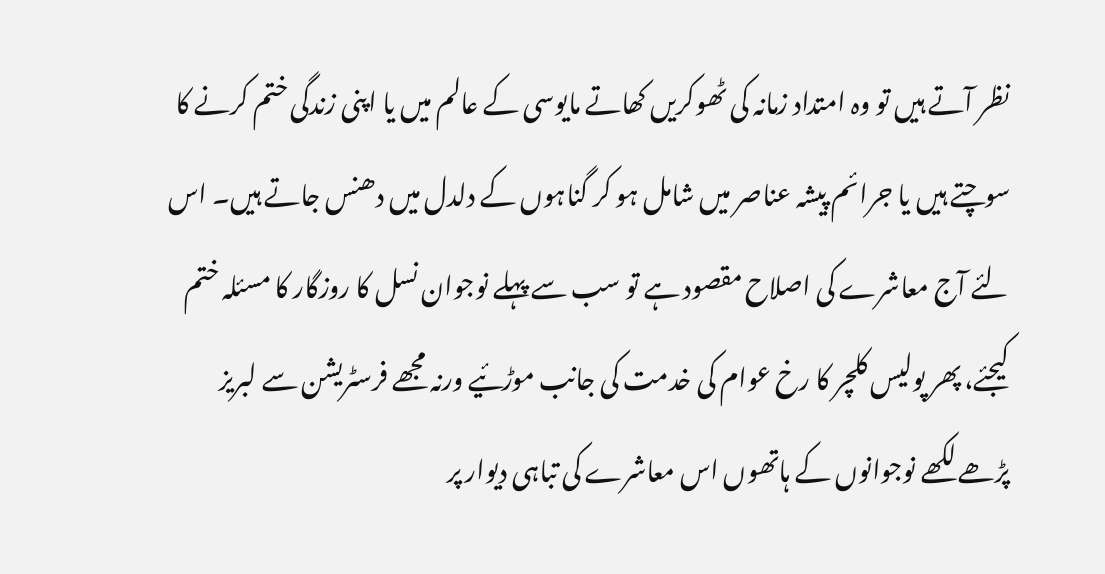نظر آتے ہیں تو وہ امتداد زمانہ کی ٹھوکریں کھاتے مایوسی کے عالم میں یا اپنی زندگی ختم کرنے کا سوچتے ہیں یا جرائم پیشہ عناصر میں شامل ہو کر گناہوں کے دلدل میں دھنس جاتے ہیں۔ اس لئے آج معاشرے کی اصلاح مقصود ہے تو سب سے پہلے نوجوان نسل کا روزگار کا مسئلہ ختم کیجئے، پھر پولیس کلچر کا رخ عوام کی خدمت کی جانب موڑئیے ورنہ مجھے فرسٹریشن سے لبریز پڑھے لکھے نوجوانوں کے ہاتھوں اس معاشرے کی تباہی دیوار پر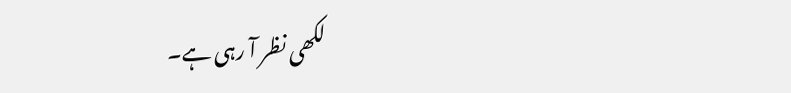لکھی نظر آ رہی ہے۔